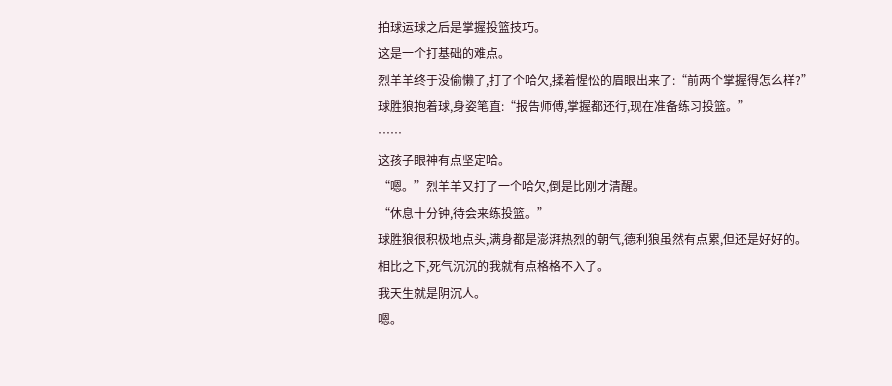拍球运球之后是掌握投篮技巧。
这是一个打基础的难点。
烈羊羊终于没偷懒了,打了个哈欠,揉着惺忪的眉眼出来了:“前两个掌握得怎么样?”
球胜狼抱着球,身姿笔直:“报告师傅,掌握都还行,现在准备练习投篮。”
……
这孩子眼神有点坚定哈。
“嗯。”烈羊羊又打了一个哈欠,倒是比刚才清醒。
“休息十分钟,待会来练投篮。”
球胜狼很积极地点头,满身都是澎湃热烈的朝气,德利狼虽然有点累,但还是好好的。
相比之下,死气沉沉的我就有点格格不入了。
我天生就是阴沉人。
嗯。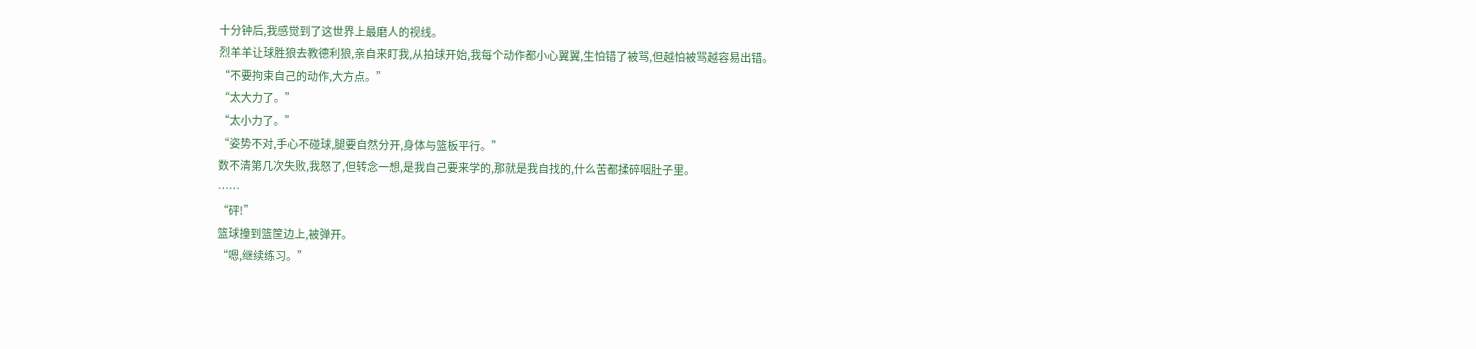十分钟后,我感觉到了这世界上最磨人的视线。
烈羊羊让球胜狼去教德利狼,亲自来盯我,从拍球开始,我每个动作都小心翼翼,生怕错了被骂,但越怕被骂越容易出错。
“不要拘束自己的动作,大方点。”
“太大力了。”
“太小力了。”
“姿势不对,手心不碰球,腿要自然分开,身体与篮板平行。”
数不清第几次失败,我怒了,但转念一想,是我自己要来学的,那就是我自找的,什么苦都揉碎咽肚子里。
……
“砰!”
篮球撞到篮筐边上,被弹开。
“嗯,继续练习。”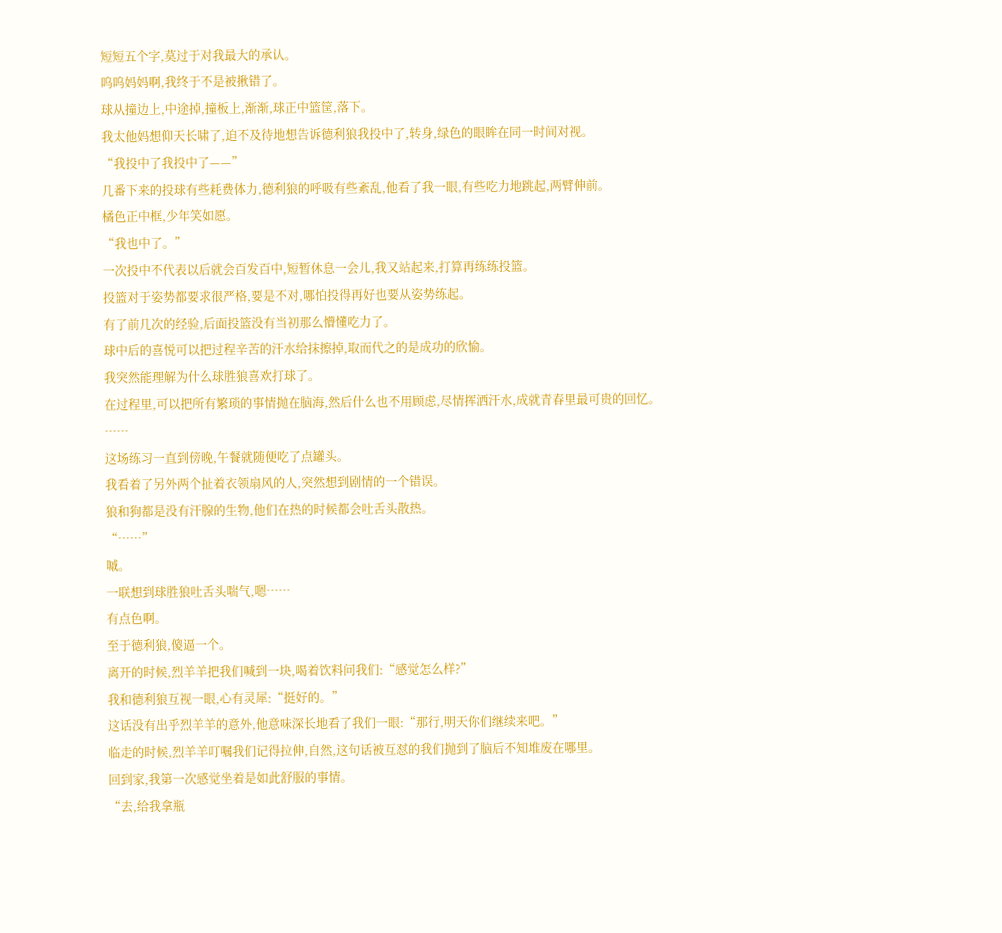短短五个字,莫过于对我最大的承认。
呜呜妈妈啊,我终于不是被揪错了。
球从撞边上,中途掉,撞板上,渐渐,球正中篮筐,落下。
我太他妈想仰天长啸了,迫不及待地想告诉德利狼我投中了,转身,绿色的眼眸在同一时间对视。
“我投中了我投中了——”
几番下来的投球有些耗费体力,德利狼的呼吸有些紊乱,他看了我一眼,有些吃力地跳起,两臂伸前。
橘色正中框,少年笑如愿。
“我也中了。”
一次投中不代表以后就会百发百中,短暂休息一会儿,我又站起来,打算再练练投篮。
投篮对于姿势都要求很严格,要是不对,哪怕投得再好也要从姿势练起。
有了前几次的经验,后面投篮没有当初那么懵懂吃力了。
球中后的喜悦可以把过程辛苦的汗水给抹擦掉,取而代之的是成功的欣愉。
我突然能理解为什么球胜狼喜欢打球了。
在过程里,可以把所有繁琐的事情抛在脑海,然后什么也不用顾虑,尽情挥洒汗水,成就青春里最可贵的回忆。
……
这场练习一直到傍晚,午餐就随便吃了点罐头。
我看着了另外两个扯着衣领扇风的人,突然想到剧情的一个错误。
狼和狗都是没有汗腺的生物,他们在热的时候都会吐舌头散热。
“……”
嘁。
一联想到球胜狼吐舌头喘气,嗯……
有点色啊。
至于德利狼,傻逼一个。
离开的时候,烈羊羊把我们喊到一块,喝着饮料问我们:“感觉怎么样?”
我和德利狼互视一眼,心有灵犀:“挺好的。”
这话没有出乎烈羊羊的意外,他意味深长地看了我们一眼:“那行,明天你们继续来吧。”
临走的时候,烈羊羊叮嘱我们记得拉伸,自然,这句话被互怼的我们抛到了脑后不知堆废在哪里。
回到家,我第一次感觉坐着是如此舒服的事情。
“去,给我拿瓶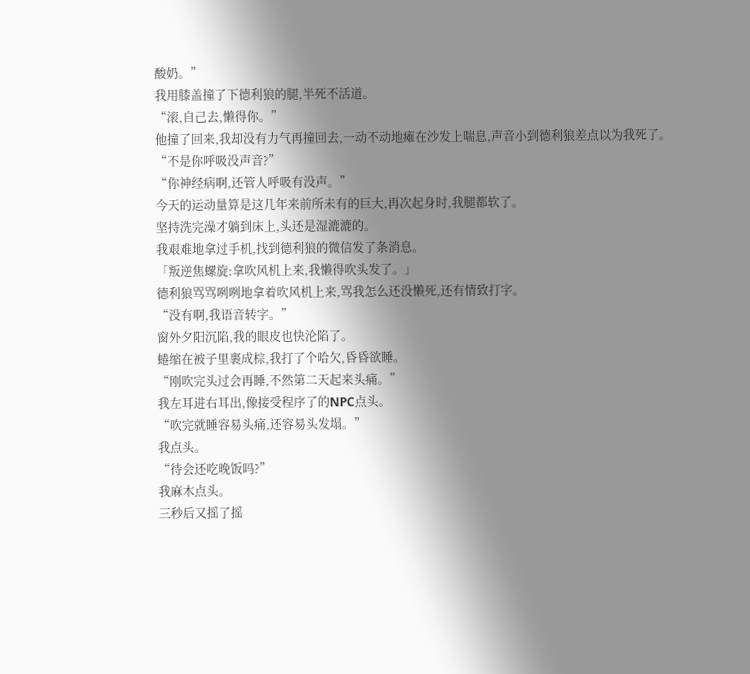酸奶。”
我用膝盖撞了下德利狼的腿,半死不活道。
“滚,自己去,懒得你。”
他撞了回来,我却没有力气再撞回去,一动不动地瘫在沙发上喘息,声音小到德利狼差点以为我死了。
“不是你呼吸没声音?”
“你神经病啊,还管人呼吸有没声。”
今天的运动量算是这几年来前所未有的巨大,再次起身时,我腿都软了。
坚持洗完澡才躺到床上,头还是湿漉漉的。
我艰难地拿过手机,找到德利狼的微信发了条消息。
「叛逆焦螺旋:拿吹风机上来,我懒得吹头发了。」
德利狼骂骂咧咧地拿着吹风机上来,骂我怎么还没懒死,还有情致打字。
“没有啊,我语音转字。”
窗外夕阳沉陷,我的眼皮也快沦陷了。
蜷缩在被子里裹成棕,我打了个哈欠,昏昏欲睡。
“刚吹完头过会再睡,不然第二天起来头痛。”
我左耳进右耳出,像接受程序了的NPC点头。
“吹完就睡容易头痛,还容易头发塌。”
我点头。
“待会还吃晚饭吗?”
我麻木点头。
三秒后又摇了摇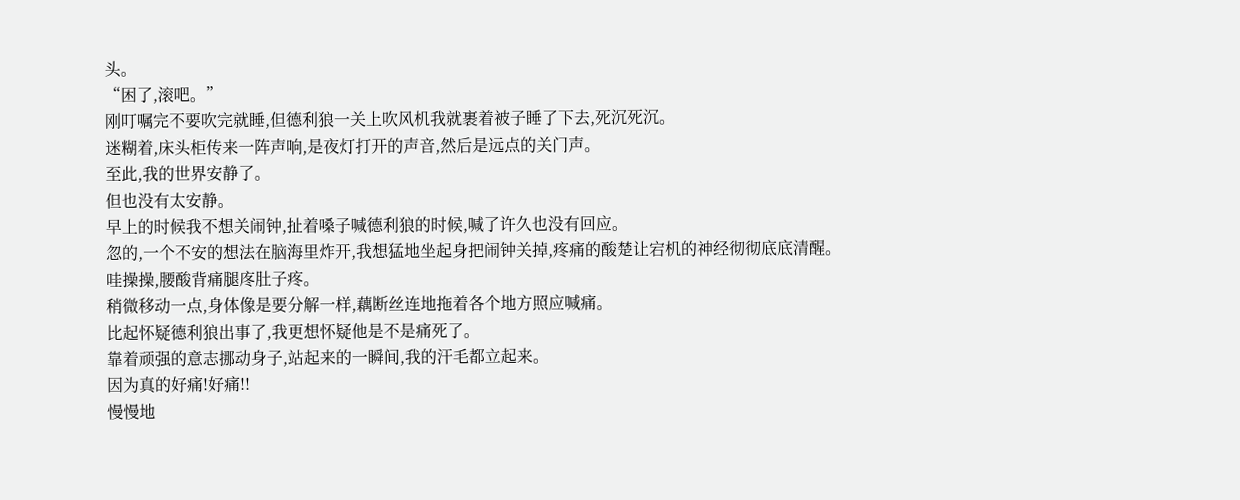头。
“困了,滚吧。”
刚叮嘱完不要吹完就睡,但德利狼一关上吹风机我就裹着被子睡了下去,死沉死沉。
迷糊着,床头柜传来一阵声响,是夜灯打开的声音,然后是远点的关门声。
至此,我的世界安静了。
但也没有太安静。
早上的时候我不想关闹钟,扯着嗓子喊德利狼的时候,喊了许久也没有回应。
忽的,一个不安的想法在脑海里炸开,我想猛地坐起身把闹钟关掉,疼痛的酸楚让宕机的神经彻彻底底清醒。
哇操操,腰酸背痛腿庝肚子疼。
稍微移动一点,身体像是要分解一样,藕断丝连地拖着各个地方照应喊痛。
比起怀疑德利狼出事了,我更想怀疑他是不是痛死了。
靠着顽强的意志挪动身子,站起来的一瞬间,我的汗毛都立起来。
因为真的好痛!好痛!!
慢慢地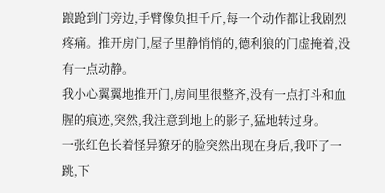踉跄到门旁边,手臂像负担千斤,每一个动作都让我剧烈疼痛。推开房门,屋子里静悄悄的,德利狼的门虚掩着,没有一点动静。
我小心翼翼地推开门,房间里很整齐,没有一点打斗和血腥的痕迹,突然,我注意到地上的影子,猛地转过身。
一张红色长着怪异獠牙的脸突然出现在身后,我吓了一跳,下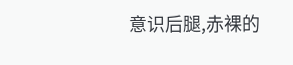意识后腿,赤裸的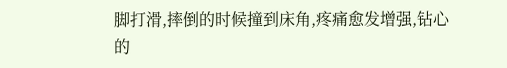脚打滑,摔倒的时候撞到床角,疼痛愈发增强,钻心的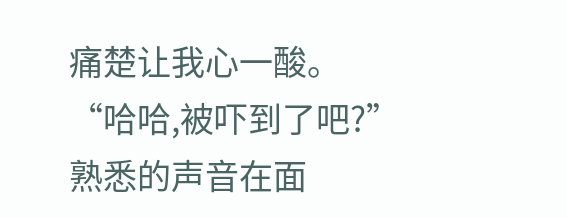痛楚让我心一酸。
“哈哈,被吓到了吧?”
熟悉的声音在面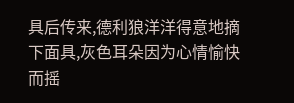具后传来,德利狼洋洋得意地摘下面具,灰色耳朵因为心情愉快而摇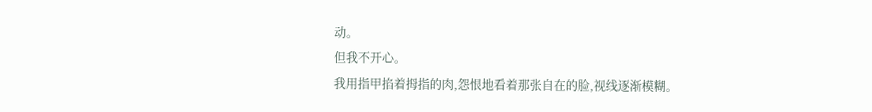动。
但我不开心。
我用指甲掐着拇指的肉,怨恨地看着那张自在的脸,视线逐渐模糊。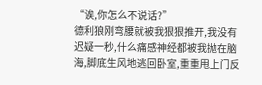“诶,你怎么不说话?”
德利狼刚弯腰就被我狠狠推开,我没有迟疑一秒,什么痛感神经都被我抛在脑海,脚底生风地逃回卧室,重重甩上门反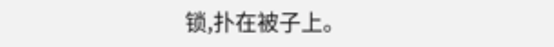锁,扑在被子上。